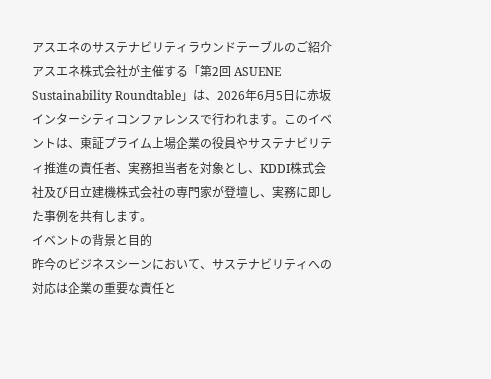アスエネのサステナビリティラウンドテーブルのご紹介
アスエネ株式会社が主催する「第2回 ASUENE Sustainability Roundtable」は、2026年6月5日に赤坂インターシティコンファレンスで行われます。このイベントは、東証プライム上場企業の役員やサステナビリティ推進の責任者、実務担当者を対象とし、KDDI株式会社及び日立建機株式会社の専門家が登壇し、実務に即した事例を共有します。
イベントの背景と目的
昨今のビジネスシーンにおいて、サステナビリティへの対応は企業の重要な責任と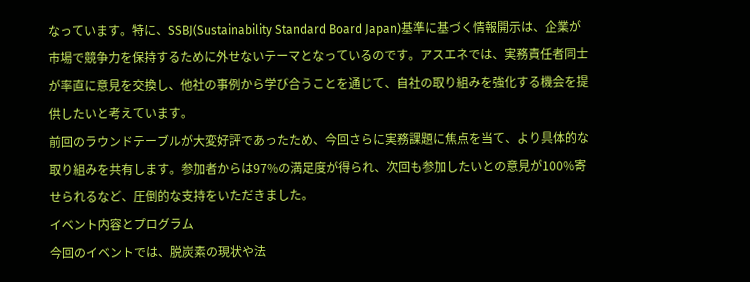なっています。特に、SSBJ(Sustainability Standard Board Japan)基準に基づく情報開示は、企業が市場で競争力を保持するために外せないテーマとなっているのです。アスエネでは、実務責任者同士が率直に意見を交換し、他社の事例から学び合うことを通じて、自社の取り組みを強化する機会を提供したいと考えています。
前回のラウンドテーブルが大変好評であったため、今回さらに実務課題に焦点を当て、より具体的な取り組みを共有します。参加者からは97%の満足度が得られ、次回も参加したいとの意見が100%寄せられるなど、圧倒的な支持をいただきました。
イベント内容とプログラム
今回のイベントでは、脱炭素の現状や法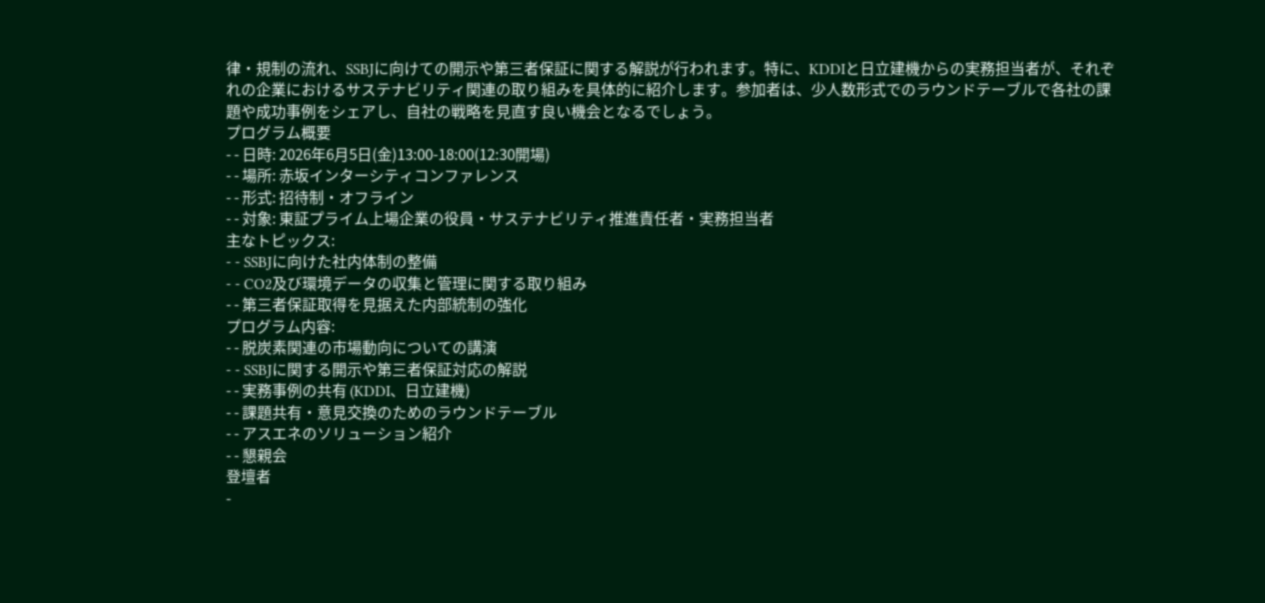律・規制の流れ、SSBJに向けての開示や第三者保証に関する解説が行われます。特に、KDDIと日立建機からの実務担当者が、それぞれの企業におけるサステナビリティ関連の取り組みを具体的に紹介します。参加者は、少人数形式でのラウンドテーブルで各社の課題や成功事例をシェアし、自社の戦略を見直す良い機会となるでしょう。
プログラム概要
- - 日時: 2026年6月5日(金)13:00-18:00(12:30開場)
- - 場所: 赤坂インターシティコンファレンス
- - 形式: 招待制・オフライン
- - 対象: 東証プライム上場企業の役員・サステナビリティ推進責任者・実務担当者
主なトピックス:
- - SSBJに向けた社内体制の整備
- - CO2及び環境データの収集と管理に関する取り組み
- - 第三者保証取得を見据えた内部統制の強化
プログラム内容:
- - 脱炭素関連の市場動向についての講演
- - SSBJに関する開示や第三者保証対応の解説
- - 実務事例の共有 (KDDI、日立建機)
- - 課題共有・意見交換のためのラウンドテーブル
- - アスエネのソリューション紹介
- - 懇親会
登壇者
-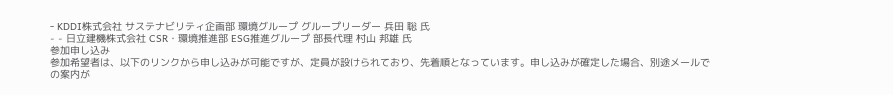- KDDI株式会社 サステナビリティ企画部 環境グループ グループリーダー 兵田 聡 氏
- - 日立建機株式会社 CSR・環境推進部 ESG推進グループ 部長代理 村山 邦雄 氏
参加申し込み
参加希望者は、以下のリンクから申し込みが可能ですが、定員が設けられており、先着順となっています。申し込みが確定した場合、別途メールでの案内が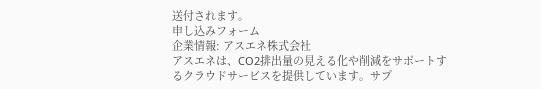送付されます。
申し込みフォーム
企業情報: アスエネ株式会社
アスエネは、CO2排出量の見える化や削減をサポートするクラウドサービスを提供しています。サプ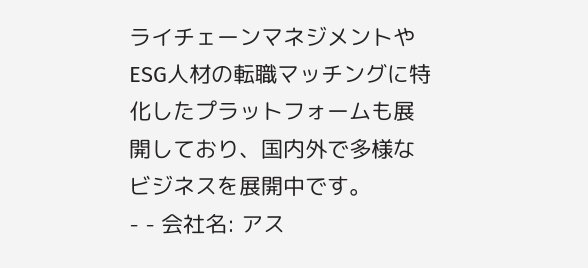ライチェーンマネジメントやESG人材の転職マッチングに特化したプラットフォームも展開しており、国内外で多様なビジネスを展開中です。
- - 会社名: アス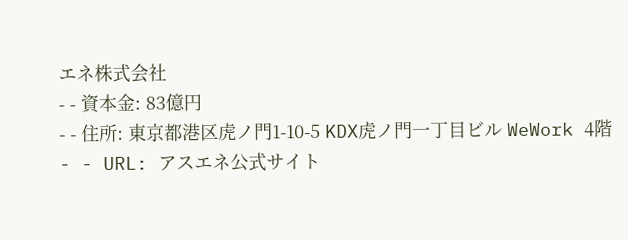エネ株式会社
- - 資本金: 83億円
- - 住所: 東京都港区虎ノ門1-10-5 KDX虎ノ門一丁目ビル WeWork 4階
- - URL: アスエネ公式サイト